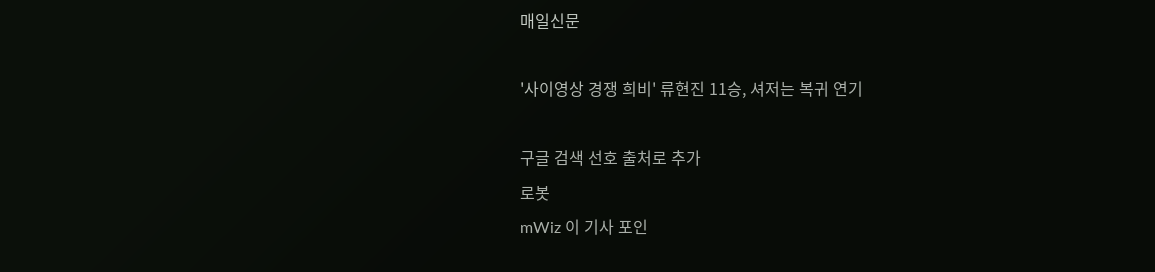매일신문

'사이영상 경쟁 희비' 류현진 11승, 셔저는 복귀 연기

구글 검색 선호 출처로 추가
로봇
mWiz 이 기사 포인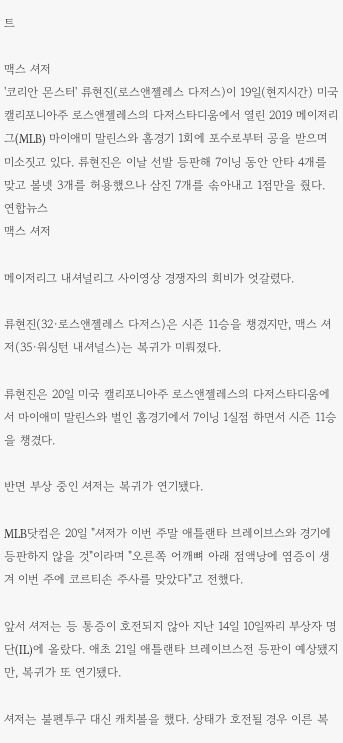트

맥스 셔저
'코리안 몬스터' 류현진(로스앤젤레스 다저스)이 19일(현지시간) 미국 캘리포니아주 로스앤젤레스의 다저스타디움에서 열린 2019 메이저리그(MLB) 마이애미 말린스와 홈경기 1회에 포수로부터 공을 받으며 미소짓고 있다. 류현진은 이날 선발 등판해 7이닝 동안 안타 4개를 맞고 볼넷 3개를 허용했으나 삼진 7개를 솎아내고 1점만을 줬다. 연합뉴스
맥스 셔저

메이저리그 내셔널리그 사이영상 경쟁자의 희비가 엇갈렸다.

류현진(32·로스앤젤레스 다저스)은 시즌 11승을 챙겼지만, 맥스 셔저(35·워싱턴 내셔널스)는 복귀가 미뤄졌다.

류현진은 20일 미국 캘리포니아주 로스앤젤레스의 다저스타디움에서 마이애미 말린스와 벌인 홈경기에서 7이닝 1실점 하면서 시즌 11승을 챙겼다.

반면 부상 중인 셔저는 복귀가 연기됐다.

MLB닷컴은 20일 "셔저가 이번 주말 애틀랜타 브레이브스와 경기에 등판하지 않을 것"이라며 "오른쪽 어깨뼈 아래 점액낭에 염증이 생겨 이번 주에 코르티손 주사를 맞았다"고 전했다.

앞서 셔저는 등 통증이 호전되지 않아 지난 14일 10일짜리 부상자 명단(IL)에 올랐다. 애초 21일 애틀랜타 브레이브스전 등판이 예상됐지만, 복귀가 또 연기됐다.

셔저는 불펜투구 대신 캐치볼을 했다. 상태가 호전될 경우 이른 복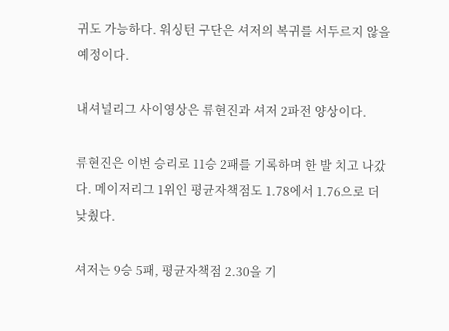귀도 가능하다. 워싱턴 구단은 셔저의 복귀를 서두르지 않을 예정이다.

내셔널리그 사이영상은 류현진과 셔저 2파전 양상이다.

류현진은 이번 승리로 11승 2패를 기록하며 한 발 치고 나갔다. 메이저리그 1위인 평균자책점도 1.78에서 1.76으로 더 낮췄다.

셔저는 9승 5패, 평균자책점 2.30을 기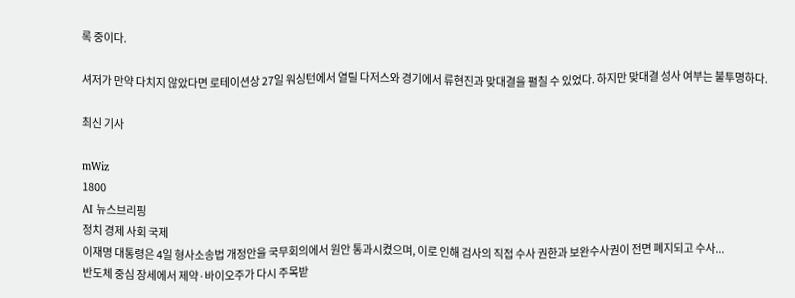록 중이다.

셔저가 만약 다치지 않았다면 로테이션상 27일 워싱턴에서 열릴 다저스와 경기에서 류현진과 맞대결을 펼칠 수 있었다. 하지만 맞대결 성사 여부는 불투명하다.

최신 기사

mWiz
1800
AI 뉴스브리핑
정치 경제 사회 국제
이재명 대통령은 4일 형사소송법 개정안을 국무회의에서 원안 통과시켰으며, 이로 인해 검사의 직접 수사 권한과 보완수사권이 전면 폐지되고 수사...
반도체 중심 장세에서 제약·바이오주가 다시 주목받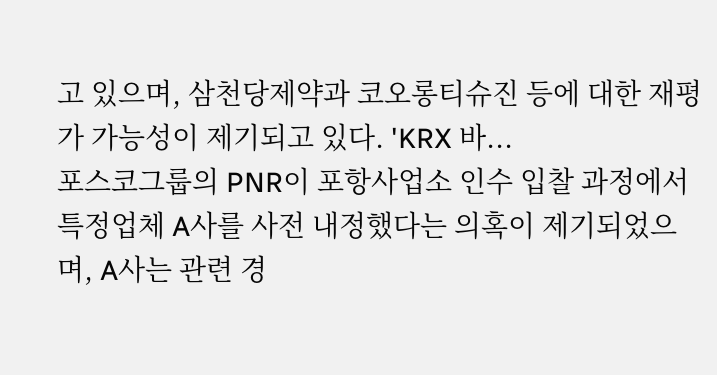고 있으며, 삼천당제약과 코오롱티슈진 등에 대한 재평가 가능성이 제기되고 있다. 'KRX 바...
포스코그룹의 PNR이 포항사업소 인수 입찰 과정에서 특정업체 A사를 사전 내정했다는 의혹이 제기되었으며, A사는 관련 경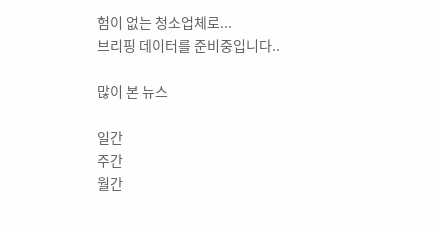험이 없는 청소업체로...
브리핑 데이터를 준비중입니다..

많이 본 뉴스

일간
주간
월간